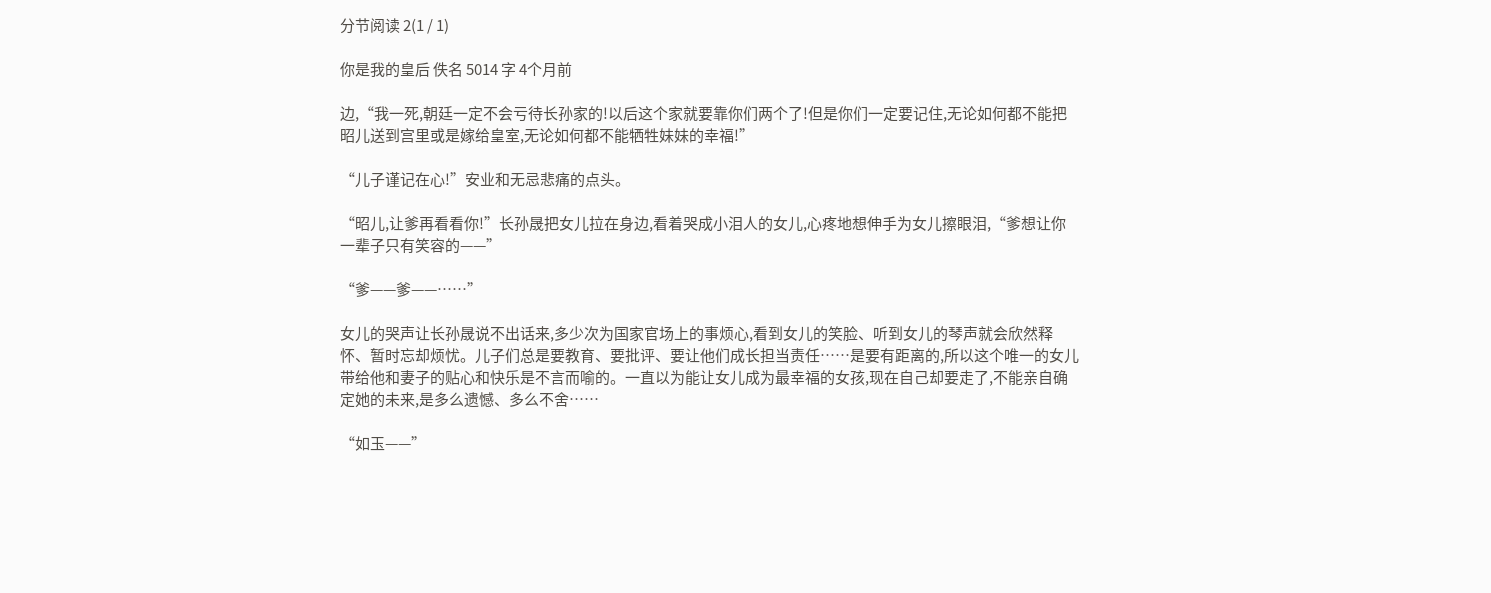分节阅读 2(1 / 1)

你是我的皇后 佚名 5014 字 4个月前

边,“我一死,朝廷一定不会亏待长孙家的!以后这个家就要靠你们两个了!但是你们一定要记住,无论如何都不能把昭儿送到宫里或是嫁给皇室,无论如何都不能牺牲妹妹的幸福!”

“儿子谨记在心!”安业和无忌悲痛的点头。

“昭儿,让爹再看看你!”长孙晟把女儿拉在身边,看着哭成小泪人的女儿,心疼地想伸手为女儿擦眼泪,“爹想让你一辈子只有笑容的——”

“爹——爹——……”

女儿的哭声让长孙晟说不出话来,多少次为国家官场上的事烦心,看到女儿的笑脸、听到女儿的琴声就会欣然释怀、暂时忘却烦忧。儿子们总是要教育、要批评、要让他们成长担当责任……是要有距离的,所以这个唯一的女儿带给他和妻子的贴心和快乐是不言而喻的。一直以为能让女儿成为最幸福的女孩,现在自己却要走了,不能亲自确定她的未来,是多么遗憾、多么不舍……

“如玉——”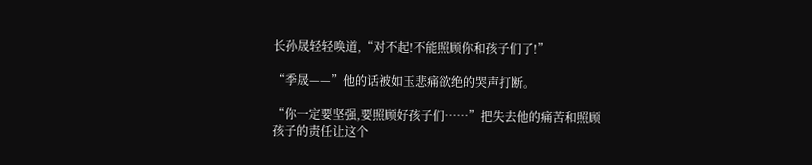长孙晟轻轻唤道,“对不起!不能照顾你和孩子们了!”

“季晟——”他的话被如玉悲痛欲绝的哭声打断。

“你一定要坚强,要照顾好孩子们……”把失去他的痛苦和照顾孩子的责任让这个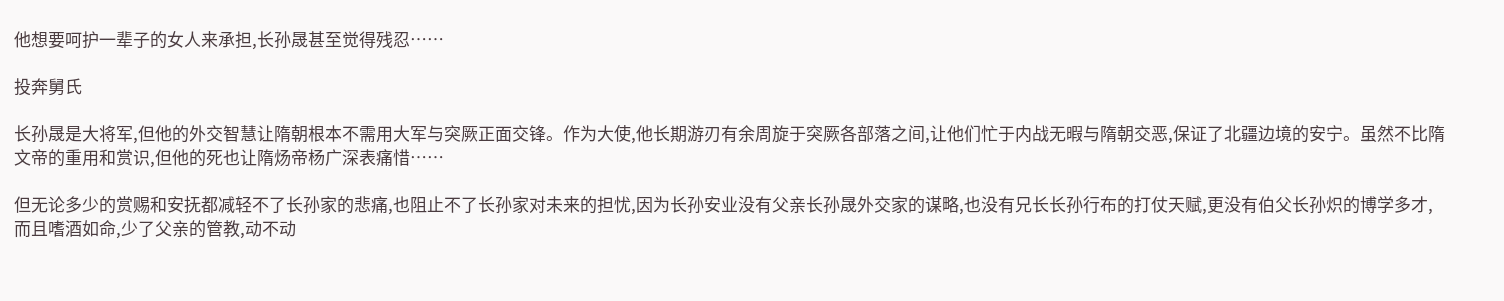他想要呵护一辈子的女人来承担,长孙晟甚至觉得残忍……

投奔舅氏

长孙晟是大将军,但他的外交智慧让隋朝根本不需用大军与突厥正面交锋。作为大使,他长期游刃有余周旋于突厥各部落之间,让他们忙于内战无暇与隋朝交恶,保证了北疆边境的安宁。虽然不比隋文帝的重用和赏识,但他的死也让隋炀帝杨广深表痛惜……

但无论多少的赏赐和安抚都减轻不了长孙家的悲痛,也阻止不了长孙家对未来的担忧,因为长孙安业没有父亲长孙晟外交家的谋略,也没有兄长长孙行布的打仗天赋,更没有伯父长孙炽的博学多才,而且嗜酒如命,少了父亲的管教,动不动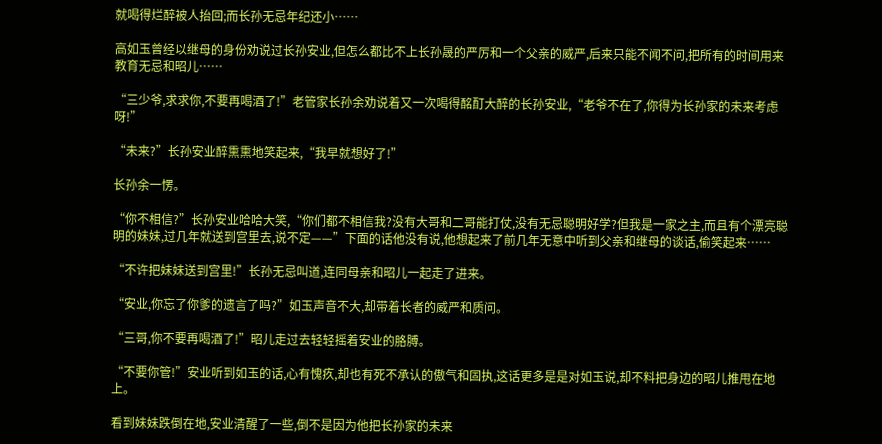就喝得烂醉被人抬回;而长孙无忌年纪还小……

高如玉曾经以继母的身份劝说过长孙安业,但怎么都比不上长孙晟的严厉和一个父亲的威严,后来只能不闻不问,把所有的时间用来教育无忌和昭儿……

“三少爷,求求你,不要再喝酒了!”老管家长孙余劝说着又一次喝得酩酊大醉的长孙安业,“老爷不在了,你得为长孙家的未来考虑呀!”

“未来?”长孙安业醉熏熏地笑起来,“我早就想好了!”

长孙余一愣。

“你不相信?”长孙安业哈哈大笑,“你们都不相信我?没有大哥和二哥能打仗,没有无忌聪明好学?但我是一家之主,而且有个漂亮聪明的妹妹,过几年就送到宫里去,说不定——”下面的话他没有说,他想起来了前几年无意中听到父亲和继母的谈话,偷笑起来……

“不许把妹妹送到宫里!”长孙无忌叫道,连同母亲和昭儿一起走了进来。

“安业,你忘了你爹的遗言了吗?”如玉声音不大,却带着长者的威严和质问。

“三哥,你不要再喝酒了!”昭儿走过去轻轻摇着安业的胳膊。

“不要你管!”安业听到如玉的话,心有愧疚,却也有死不承认的傲气和固执,这话更多是是对如玉说,却不料把身边的昭儿推甩在地上。

看到妹妹跌倒在地,安业清醒了一些,倒不是因为他把长孙家的未来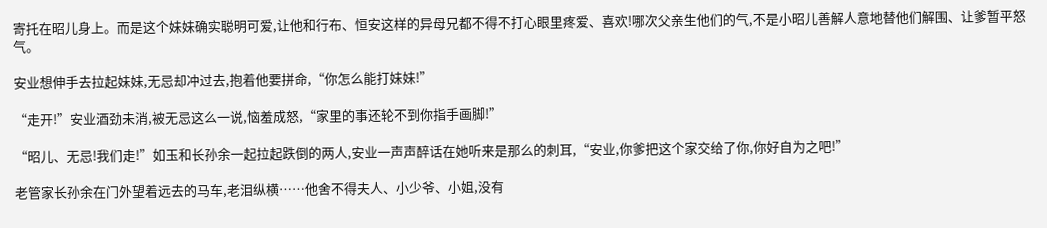寄托在昭儿身上。而是这个妹妹确实聪明可爱,让他和行布、恒安这样的异母兄都不得不打心眼里疼爱、喜欢!哪次父亲生他们的气,不是小昭儿善解人意地替他们解围、让爹暂平怒气。

安业想伸手去拉起妹妹,无忌却冲过去,抱着他要拼命,“你怎么能打妹妹!”

“走开!”安业酒劲未消,被无忌这么一说,恼羞成怒,“家里的事还轮不到你指手画脚!”

“昭儿、无忌!我们走!”如玉和长孙余一起拉起跌倒的两人,安业一声声醉话在她听来是那么的刺耳,“安业,你爹把这个家交给了你,你好自为之吧!”

老管家长孙余在门外望着远去的马车,老泪纵横……他舍不得夫人、小少爷、小姐,没有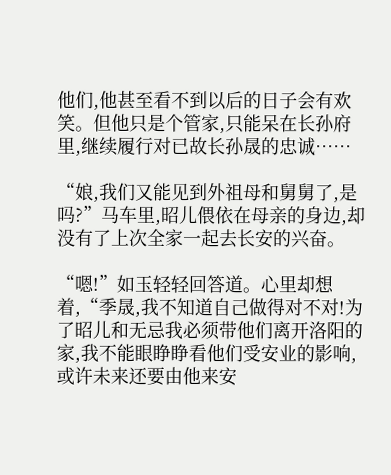他们,他甚至看不到以后的日子会有欢笑。但他只是个管家,只能呆在长孙府里,继续履行对已故长孙晟的忠诚……

“娘,我们又能见到外祖母和舅舅了,是吗?”马车里,昭儿偎依在母亲的身边,却没有了上次全家一起去长安的兴奋。

“嗯!”如玉轻轻回答道。心里却想着,“季晟,我不知道自己做得对不对!为了昭儿和无忌我必须带他们离开洛阳的家,我不能眼睁睁看他们受安业的影响,或许未来还要由他来安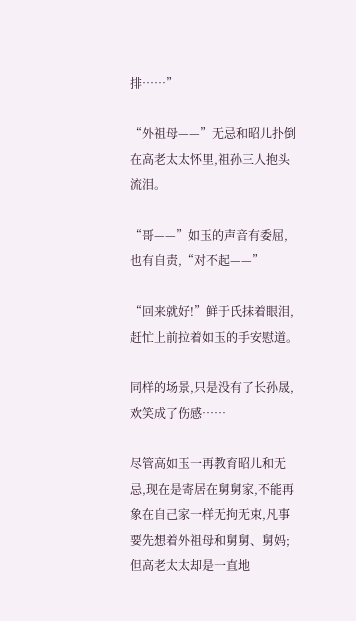排……”

“外祖母——”无忌和昭儿扑倒在高老太太怀里,祖孙三人抱头流泪。

“哥——”如玉的声音有委屈,也有自责,“对不起——”

“回来就好!”鲜于氏抹着眼泪,赶忙上前拉着如玉的手安慰道。

同样的场景,只是没有了长孙晟,欢笑成了伤感……

尽管高如玉一再教育昭儿和无忌,现在是寄居在舅舅家,不能再象在自己家一样无拘无束,凡事要先想着外祖母和舅舅、舅妈;但高老太太却是一直地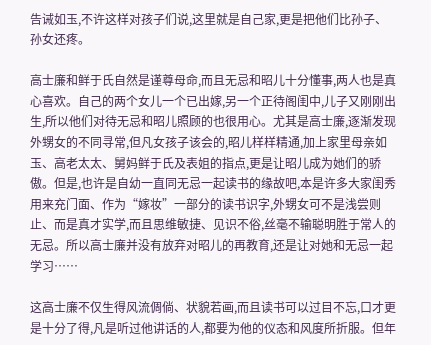告诫如玉,不许这样对孩子们说,这里就是自己家,更是把他们比孙子、孙女还疼。

高士廉和鲜于氏自然是谨尊母命,而且无忌和昭儿十分懂事,两人也是真心喜欢。自己的两个女儿一个已出嫁,另一个正待阁闺中,儿子又刚刚出生,所以他们对待无忌和昭儿照顾的也很用心。尤其是高士廉,逐渐发现外甥女的不同寻常,但凡女孩子该会的,昭儿样样精通,加上家里母亲如玉、高老太太、舅妈鲜于氏及表姐的指点,更是让昭儿成为她们的骄傲。但是,也许是自幼一直同无忌一起读书的缘故吧,本是许多大家闺秀用来充门面、作为“嫁妆”一部分的读书识字,外甥女可不是浅尝则止、而是真才实学,而且思维敏捷、见识不俗,丝毫不输聪明胜于常人的无忌。所以高士廉并没有放弃对昭儿的再教育,还是让对她和无忌一起学习……

这高士廉不仅生得风流倜倘、状貌若画,而且读书可以过目不忘,口才更是十分了得,凡是听过他讲话的人,都要为他的仪态和风度所折服。但年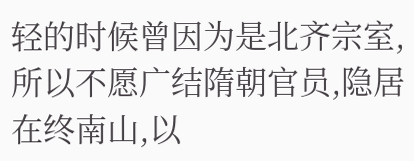轻的时候曾因为是北齐宗室,所以不愿广结隋朝官员,隐居在终南山,以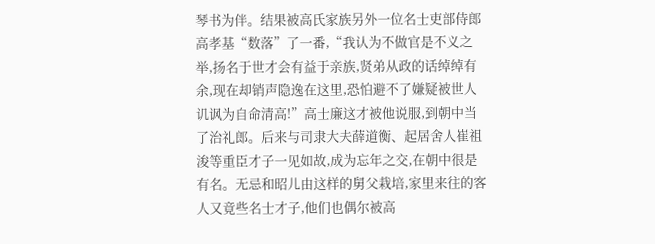琴书为伴。结果被高氏家族另外一位名士吏部侍郎高孝基“数落”了一番,“我认为不做官是不义之举,扬名于世才会有益于亲族,贤弟从政的话绰绰有余,现在却销声隐逸在这里,恐怕避不了嫌疑被世人讥讽为自命清高!”高士廉这才被他说服,到朝中当了治礼郎。后来与司隶大夫薛道衡、起居舍人崔祖浚等重臣才子一见如故,成为忘年之交,在朝中很是有名。无忌和昭儿由这样的舅父栽培,家里来往的客人又竟些名士才子,他们也偶尔被高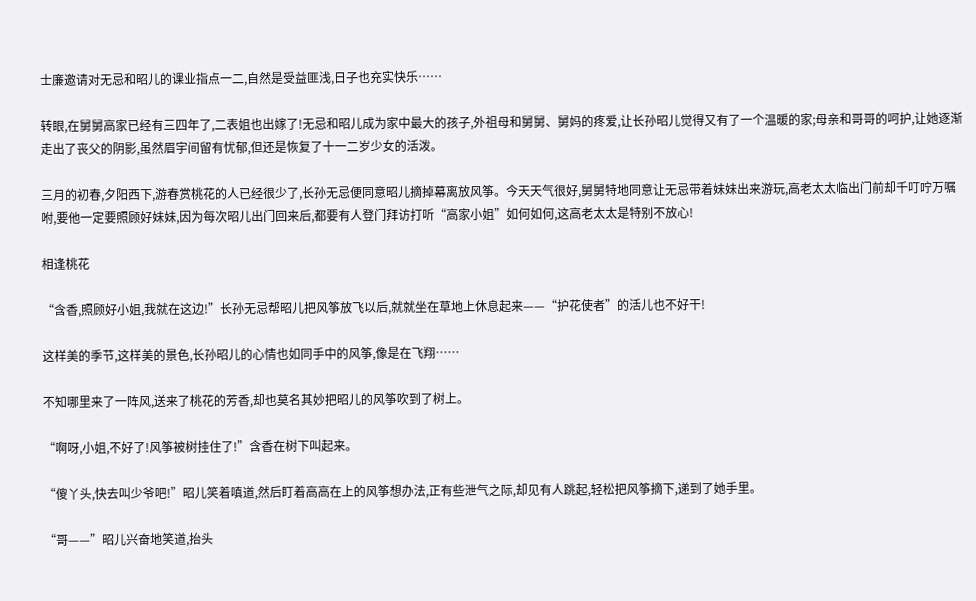士廉邀请对无忌和昭儿的课业指点一二,自然是受益匪浅,日子也充实快乐……

转眼,在舅舅高家已经有三四年了,二表姐也出嫁了!无忌和昭儿成为家中最大的孩子,外祖母和舅舅、舅妈的疼爱,让长孙昭儿觉得又有了一个温暖的家;母亲和哥哥的呵护,让她逐渐走出了丧父的阴影,虽然眉宇间留有忧郁,但还是恢复了十一二岁少女的活泼。

三月的初春,夕阳西下,游春赏桃花的人已经很少了,长孙无忌便同意昭儿摘掉幕离放风筝。今天天气很好,舅舅特地同意让无忌带着妹妹出来游玩,高老太太临出门前却千叮咛万嘱咐,要他一定要照顾好妹妹,因为每次昭儿出门回来后,都要有人登门拜访打听“高家小姐”如何如何,这高老太太是特别不放心!

相逢桃花

“含香,照顾好小姐,我就在这边!”长孙无忌帮昭儿把风筝放飞以后,就就坐在草地上休息起来——“护花使者”的活儿也不好干!

这样美的季节,这样美的景色,长孙昭儿的心情也如同手中的风筝,像是在飞翔……

不知哪里来了一阵风,送来了桃花的芳香,却也莫名其妙把昭儿的风筝吹到了树上。

“啊呀,小姐,不好了!风筝被树挂住了!”含香在树下叫起来。

“傻丫头,快去叫少爷吧!”昭儿笑着嗔道,然后盯着高高在上的风筝想办法,正有些泄气之际,却见有人跳起,轻松把风筝摘下,递到了她手里。

“哥——”昭儿兴奋地笑道,抬头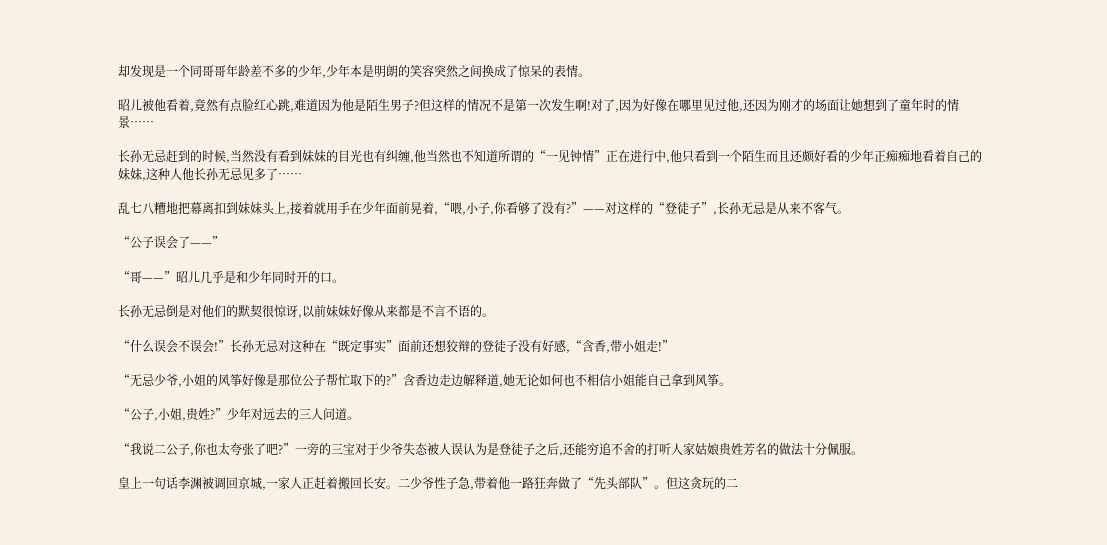却发现是一个同哥哥年龄差不多的少年,少年本是明朗的笑容突然之间换成了惊呆的表情。

昭儿被他看着,竟然有点脸红心跳,难道因为他是陌生男子?但这样的情况不是第一次发生啊!对了,因为好像在哪里见过他,还因为刚才的场面让她想到了童年时的情景……

长孙无忌赶到的时候,当然没有看到妹妹的目光也有纠缠,他当然也不知道所谓的“一见钟情”正在进行中,他只看到一个陌生而且还颇好看的少年正痴痴地看着自己的妹妹,这种人他长孙无忌见多了……

乱七八糟地把幕离扣到妹妹头上,接着就用手在少年面前晃着,“喂,小子,你看够了没有?”——对这样的“登徒子”,长孙无忌是从来不客气。

“公子误会了——”

“哥——”昭儿几乎是和少年同时开的口。

长孙无忌倒是对他们的默契很惊讶,以前妹妹好像从来都是不言不语的。

“什么误会不误会!”长孙无忌对这种在“既定事实”面前还想狡辩的登徒子没有好感,“含香,带小姐走!”

“无忌少爷,小姐的风筝好像是那位公子帮忙取下的?”含香边走边解释道,她无论如何也不相信小姐能自己拿到风筝。

“公子,小姐,贵姓?”少年对远去的三人问道。

“我说二公子,你也太夸张了吧?”一旁的三宝对于少爷失态被人误认为是登徒子之后,还能穷追不舍的打听人家姑娘贵姓芳名的做法十分佩服。

皇上一句话李渊被调回京城,一家人正赶着搬回长安。二少爷性子急,带着他一路狂奔做了“先头部队”。但这贪玩的二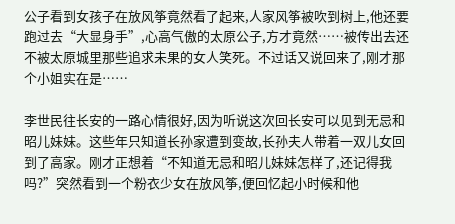公子看到女孩子在放风筝竟然看了起来,人家风筝被吹到树上,他还要跑过去“大显身手”,心高气傲的太原公子,方才竟然……被传出去还不被太原城里那些追求未果的女人笑死。不过话又说回来了,刚才那个小姐实在是……

李世民往长安的一路心情很好,因为听说这次回长安可以见到无忌和昭儿妹妹。这些年只知道长孙家遭到变故,长孙夫人带着一双儿女回到了高家。刚才正想着“不知道无忌和昭儿妹妹怎样了,还记得我吗?”突然看到一个粉衣少女在放风筝,便回忆起小时候和他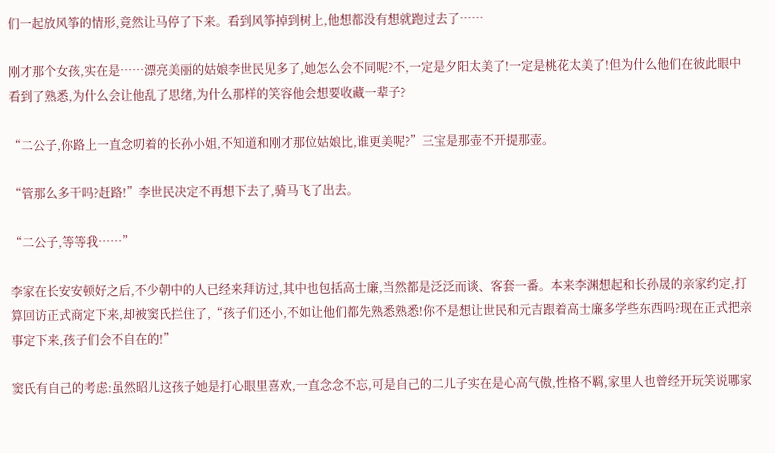们一起放风筝的情形,竟然让马停了下来。看到风筝掉到树上,他想都没有想就跑过去了……

刚才那个女孩,实在是……漂亮美丽的姑娘李世民见多了,她怎么会不同呢?不,一定是夕阳太美了!一定是桃花太美了!但为什么他们在彼此眼中看到了熟悉,为什么会让他乱了思绪,为什么那样的笑容他会想要收藏一辈子?

“二公子,你路上一直念叨着的长孙小姐,不知道和刚才那位姑娘比,谁更美呢?”三宝是那壶不开提那壶。

“管那么多干吗?赶路!”李世民决定不再想下去了,骑马飞了出去。

“二公子,等等我……”

李家在长安安顿好之后,不少朝中的人已经来拜访过,其中也包括高士廉,当然都是泛泛而谈、客套一番。本来李渊想起和长孙晟的亲家约定,打算回访正式商定下来,却被窦氏拦住了,“孩子们还小,不如让他们都先熟悉熟悉!你不是想让世民和元吉跟着高士廉多学些东西吗?现在正式把亲事定下来,孩子们会不自在的!”

窦氏有自己的考虑:虽然昭儿这孩子她是打心眼里喜欢,一直念念不忘,可是自己的二儿子实在是心高气傲,性格不羁,家里人也曾经开玩笑说哪家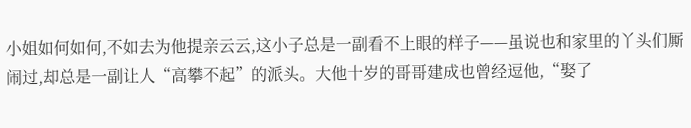小姐如何如何,不如去为他提亲云云,这小子总是一副看不上眼的样子——虽说也和家里的丫头们厮闹过,却总是一副让人“高攀不起”的派头。大他十岁的哥哥建成也曾经逗他,“娶了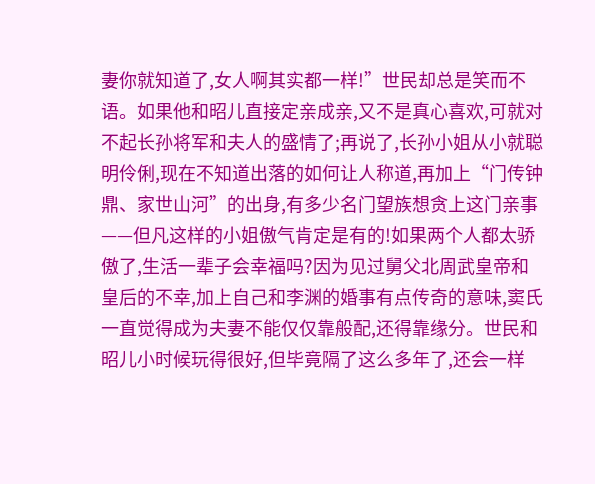妻你就知道了,女人啊其实都一样!”世民却总是笑而不语。如果他和昭儿直接定亲成亲,又不是真心喜欢,可就对不起长孙将军和夫人的盛情了;再说了,长孙小姐从小就聪明伶俐,现在不知道出落的如何让人称道,再加上“门传钟鼎、家世山河”的出身,有多少名门望族想贪上这门亲事——但凡这样的小姐傲气肯定是有的!如果两个人都太骄傲了,生活一辈子会幸福吗?因为见过舅父北周武皇帝和皇后的不幸,加上自己和李渊的婚事有点传奇的意味,窦氏一直觉得成为夫妻不能仅仅靠般配,还得靠缘分。世民和昭儿小时候玩得很好,但毕竟隔了这么多年了,还会一样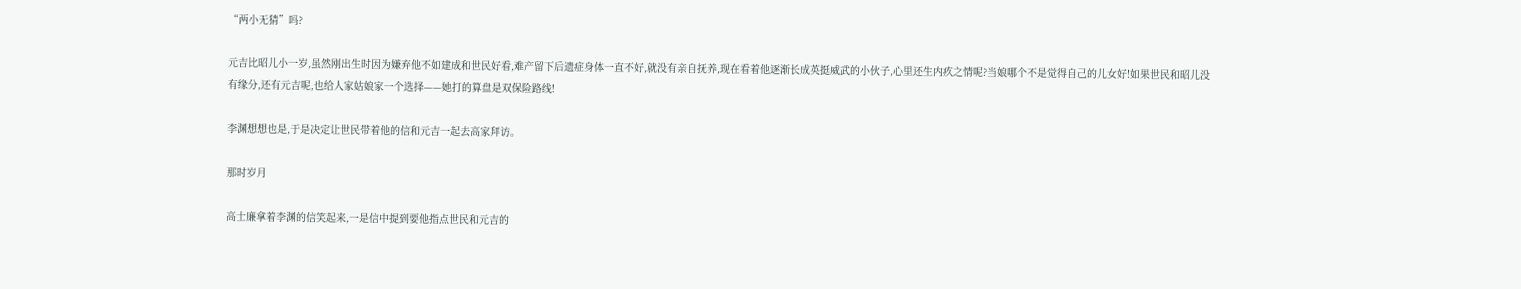“两小无猜”吗?

元吉比昭儿小一岁,虽然刚出生时因为嫌弃他不如建成和世民好看,难产留下后遗症身体一直不好,就没有亲自抚养,现在看着他逐渐长成英挺威武的小伙子,心里还生内疚之情呢?当娘哪个不是觉得自己的儿女好!如果世民和昭儿没有缘分,还有元吉呢,也给人家姑娘家一个选择——她打的算盘是双保险路线!

李渊想想也是,于是决定让世民带着他的信和元吉一起去高家拜访。

那时岁月

高士廉拿着李渊的信笑起来,一是信中提到要他指点世民和元吉的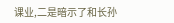课业,二是暗示了和长孙